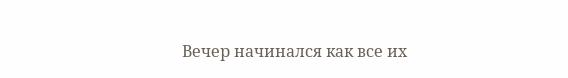Вечер начинался как все их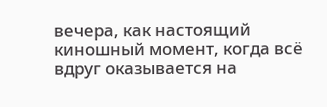вечера, как настоящий киношный момент, когда всё вдруг оказывается на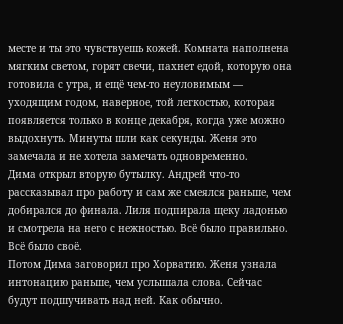месте и ты это чувствуешь кожей. Комната наполнена мягким светом, горят свечи, пахнет едой, которую она готовила с утра, и ещё чем-то неуловимым — уходящим годом, наверное, той легкостью, которая появляется только в конце декабря, когда уже можно выдохнуть. Минуты шли как секунды. Женя это замечала и не хотела замечать одновременно.
Дима открыл вторую бутылку. Андрей что-то рассказывал про работу и сам же смеялся раньше, чем добирался до финала. Лиля подпирала щеку ладонью и смотрела на него с нежностью. Всё было правильно. Всё было своё.
Потом Дима заговорил про Хорватию. Женя узнала интонацию раньше, чем услышала слова. Сейчас будут подшучивать над ней. Как обычно.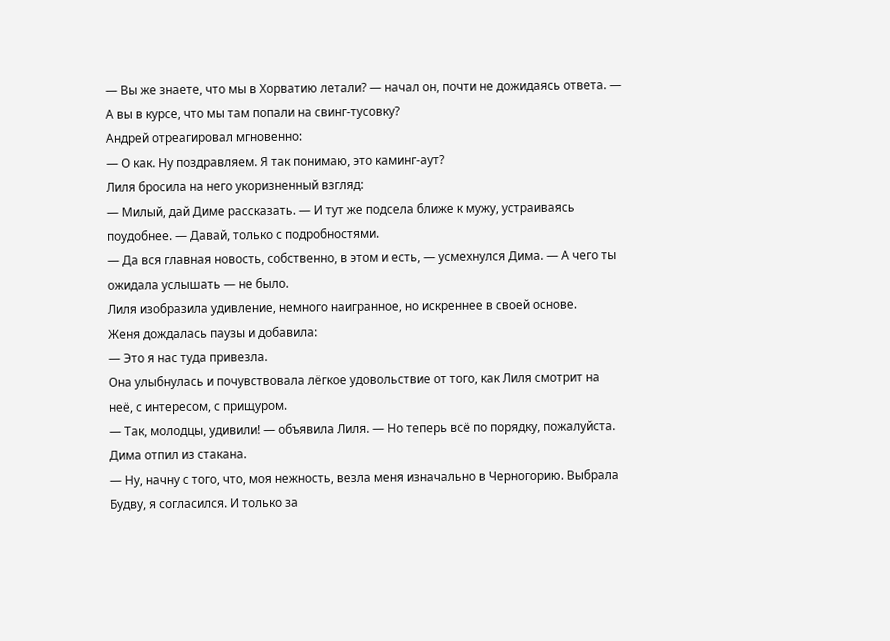— Вы же знаете, что мы в Хорватию летали? — начал он, почти не дожидаясь ответа. — А вы в курсе, что мы там попали на свинг-тусовку?
Андрей отреагировал мгновенно:
— О как. Ну поздравляем. Я так понимаю, это каминг-аут?
Лиля бросила на него укоризненный взгляд:
— Милый, дай Диме рассказать. — И тут же подсела ближе к мужу, устраиваясь поудобнее. — Давай, только с подробностями.
— Да вся главная новость, собственно, в этом и есть, — усмехнулся Дима. — А чего ты ожидала услышать — не было.
Лиля изобразила удивление, немного наигранное, но искреннее в своей основе.
Женя дождалась паузы и добавила:
— Это я нас туда привезла.
Она улыбнулась и почувствовала лёгкое удовольствие от того, как Лиля смотрит на неё, с интересом, с прищуром.
— Так, молодцы, удивили! — объявила Лиля. — Но теперь всё по порядку, пожалуйста.
Дима отпил из стакана.
— Ну, начну с того, что, моя нежность, везла меня изначально в Черногорию. Выбрала Будву, я согласился. И только за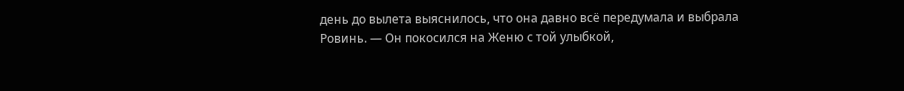день до вылета выяснилось, что она давно всё передумала и выбрала Ровинь. — Он покосился на Женю с той улыбкой,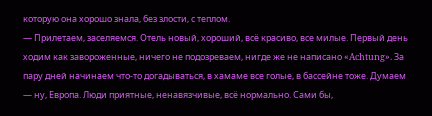которую она хорошо знала, без злости, с теплом.
— Прилетаем, заселяемся. Отель новый, хороший, всё красиво, все милые. Первый день ходим как завороженные, ничего не подозреваем, нигде же не написано «Achtung». За пару дней начинаем что-то догадываться, в хамаме все голые, в бассейне тоже. Думаем — ну, Европа. Люди приятные, ненавязчивые, всё нормально. Сами бы,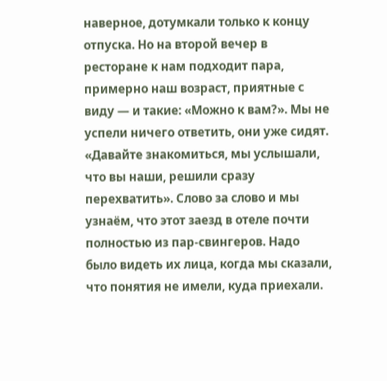наверное, дотумкали только к концу отпуска. Но на второй вечер в ресторане к нам подходит пара, примерно наш возраст, приятные с виду — и такие: «Можно к вам?». Мы не успели ничего ответить, они уже сидят. «Давайте знакомиться, мы услышали, что вы наши, решили сразу перехватить». Слово за слово и мы узнаём, что этот заезд в отеле почти полностью из пар-свингеров. Надо было видеть их лица, когда мы сказали, что понятия не имели, куда приехали.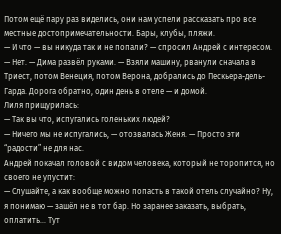Потом ещё пару раз виделись, они нам успели рассказать про все местные достопримечательности. Бары, клубы, пляжи.
— И что — вы никуда так и не попали? — спросил Андрей с интересом.
— Нет. — Дима развёл руками. — Взяли машину, рванули сначала в Триест, потом Венеция, потом Верона, добрались до Пескьера-дель-Гарда. Дорога обратно, один день в отеле — и домой.
Лиля прищурилась:
— Так вы что, испугались голеньких людей?
— Ничего мы не испугались, — отозвалась Женя. — Просто эти “радости” не для нас.
Андрей покачал головой с видом человека, который не торопится, но своего не упустит:
— Слушайте, а как вообще можно попасть в такой отель случайно? Ну, я понимаю — зашёл не в тот бар. Но заранее заказать, выбрать, оплатить... Тут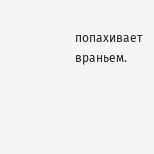попахивает враньем.